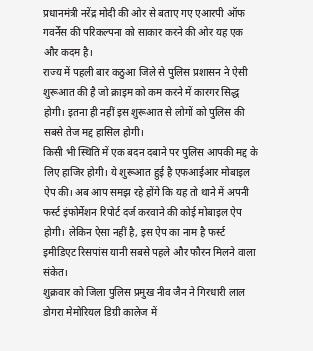प्रधानमंत्री नरेंद्र मोदी की ओर से बताए गए एआरपी ऑफ गवर्नेंस की परिकल्पना को साकार करने की ओर यह एक और कदम है।
राज्य में पहली बार कठुआ जिले से पुलिस प्रशासन ने ऐसी शुरूआत की है जो क्राइम को कम करने में कारगर सिद्ध होगी। इतना ही नहीं इस शुरूआत से लोगों को पुलिस की सबसे तेज मद्द हासिल होगी।
किसी भी स्थिति में एक बदन दबाने पर पुलिस आपकी मद्द के लिए हाजिर होगी। ये शुरूआत हुई है एफआईआर मोबाइल ऐप की। अब आप समझ रहे होंगे कि यह तो थाने में अपनी फर्स्ट इंफोर्मेशन रिपोर्ट दर्ज करवाने की कोई मोबाइल ऐप होगी। लेकिन ऐसा नहीं है, इस ऐप का नाम है फर्स्ट इमीडिएट रिसपांस यानी सबसे पहले और फौरन मिलने वाला संकेत।
शुक्रवार को जिला पुलिस प्रमुख नीव जैन ने गिरधारी लाल डोगरा मेमोरियल डिग्री कालेज में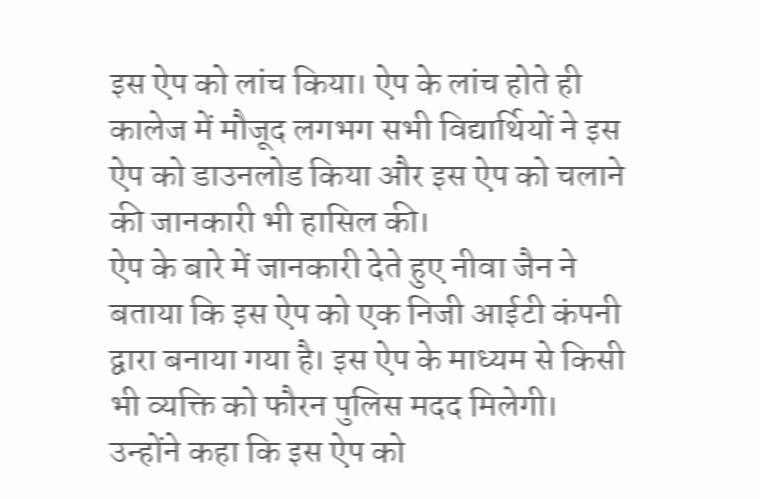इस ऐप को लांच किया। ऐप के लांच होते ही कालेज में मौजूद लगभग सभी विद्यार्थियों ने इस ऐप को डाउनलोड किया और इस ऐप को चलाने की जानकारी भी हासिल की।
ऐप के बारे में जानकारी देते हुए नीवा जैन ने बताया कि इस ऐप को एक निजी आईटी कंपनी द्वारा बनाया गया है। इस ऐप के माध्यम से किसी भी व्यक्ति को फौरन पुलिस मदद मिलेगी। उन्होंने कहा कि इस ऐप को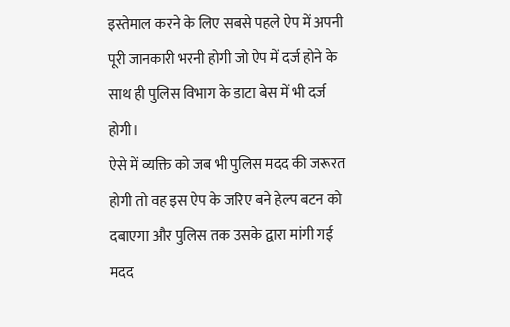इस्तेमाल करने के लिए सबसे पहले ऐप में अपनी पूरी जानकारी भरनी होगी जो ऐप में दर्ज होने के साथ ही पुलिस विभाग के डाटा बेस में भी दर्ज होगी।
ऐसे में व्यक्ति को जब भी पुलिस मदद की जरूरत होगी तो वह इस ऐप के जरिए बने हेल्प बटन को दबाएगा और पुलिस तक उसके द्वारा मांगी गई मदद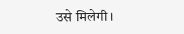उसे मिलेगी।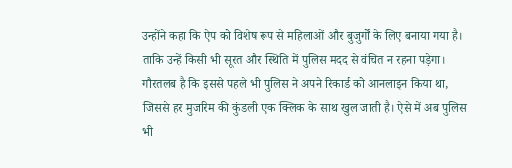उन्होंने कहा कि ऐप को विशेष रूप से महिलाओं और बुजुर्गों के लिए बनाया गया है। ताकि उन्हें किसी भी सूरत और स्थिति में पुलिस मदद से वंचित न रहना पड़ेगा।
गौरतलब है कि इससे पहले भी पुलिस ने अपने रिकार्ड को आनलाइन किया था, जिससे हर मुजरिम की कुंडली एक क्लिक के साथ खुल जाती है। ऐसे में अब पुलिस भी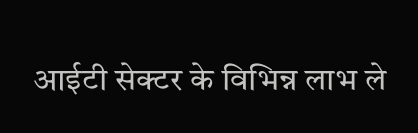आईटी सेक्टर के विभिन्न लाभ ले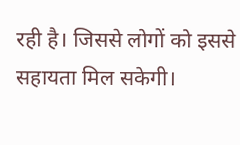रही है। जिससे लोगों को इससे सहायता मिल सकेगी।